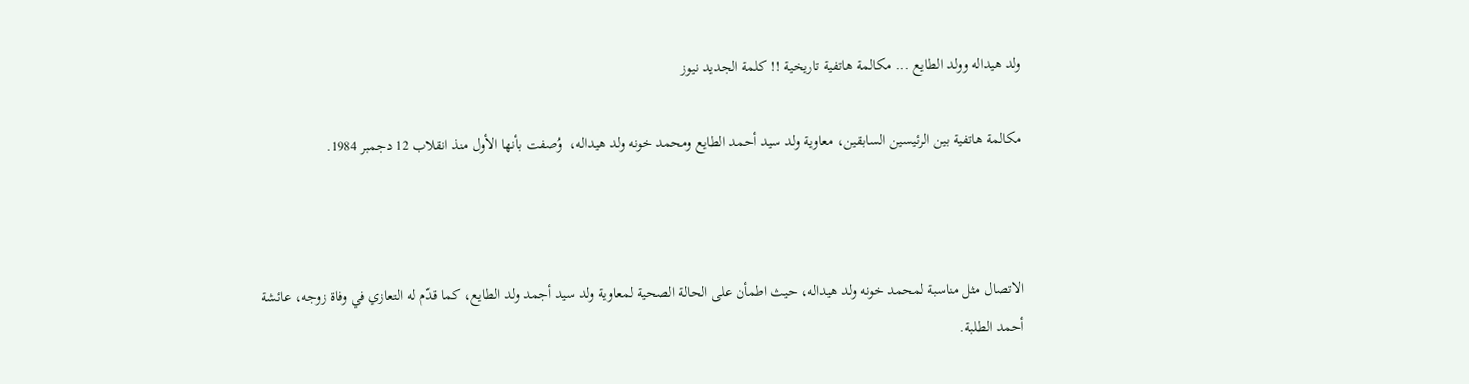ولد هيداله وولد الطايع ... مكالمة هاتفية تاريخية !! كلمة الجديد نيوز

مكالمة هاتفية بين الرئيسين السابقين، معاوية ولد سيد أحمد الطايع ومحمد خونه ولد هيداله،  وُصفت بأنها الأول منذ انقلاب 12 دجمبر 1984.



الاتصال مثل مناسبة لمحمد خونه ولد هيداله، حيث اطمأن على الحالة الصحية لمعاوية ولد سيد أجمد ولد الطايع، كما قدّم له التعازي في وفاة زوجه، عائشة أحمد الطلبة.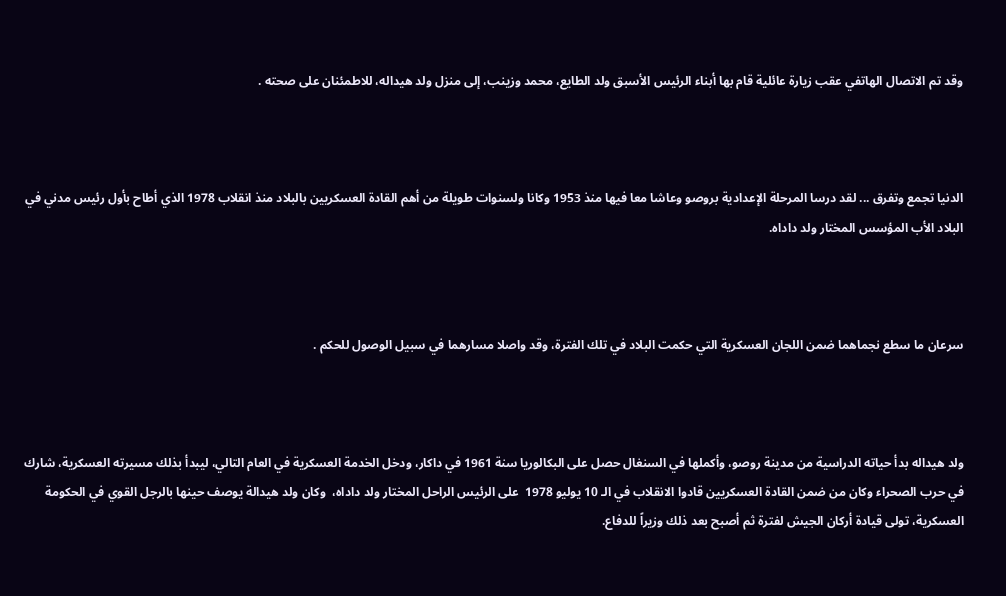وقد تم الاتصال الهاتفي عقب زيارة عائلية قام بها أبناء الرئيس الأسبق ولد الطايع، محمد وزينب، إلى منزل ولد هيداله، للاطمئنان على صحته .



الدنيا تجمع وتفرق ... لقد درسا المرحلة الإعدادية بروصو وعاشا معا فيها منذ 1953 وكانا ولسنوات طويلة من أهم القادة العسكريين بالبلاد منذ انقلاب 1978 الذي أطاح بأول رئيس مدني في البلاد الأب المؤسس المختار ولد داداه.



سرعان ما سطع نجماهما ضمن اللجان العسكرية التي حكمت البلاد في تلك الفترة، وقد واصلا مسارهما في سبيل الوصول للحكم .



ولد هيداله بدأ حياته الدراسية من مدينة روصو، وأكملها في السنغال حصل على البكالوريا سنة 1961 في داكار، ودخل الخدمة العسكرية في العام التالي، ليبدأ بذلك مسيرته العسكرية، شارك في حرب الصحراء وكان من ضمن القادة العسكريين قادوا الانقلاب في الـ 10 يوليو 1978  على الرئيس الراحل المختار ولد داداه،  وكان ولد هيدالة يوصف حينها بالرجل القوي في الحكومة العسكرية، تولى قيادة أركان الجيش لفترة ثم أصبح بعد ذلك وزيراً للدفاع.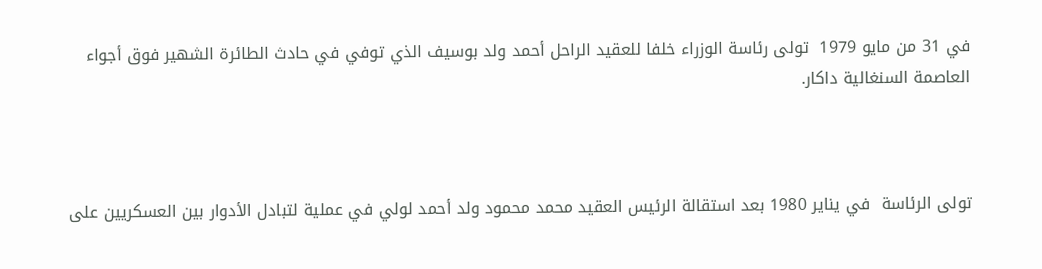في 31 من مايو 1979  تولى رئاسة الوزراء خلفا للعقيد الراحل أحمد ولد بوسيف الذي توفي في حادث الطائرة الشهير فوق أجواء العاصمة السنغالية داكار.



تولى الرئاسة  في يناير 1980 بعد استقالة الرئيس العقيد محمد محمود ولد أحمد لولي في عملية لتبادل الأدوار بين العسكريين على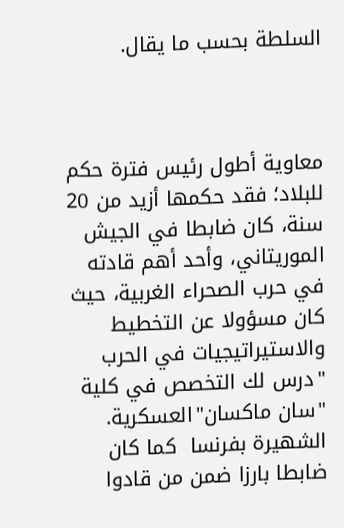السلطة بحسب ما يقال.



معاوية أطول رئيس فترة حكم للبلاد؛ فقد حكمها أزيد من 20 سنة، كان ضابطا في الجيش الموريتاني، وأحد أهم قادته في حرب الصحراء الغربية، حيث كان مسؤولا عن التخطيط والاستيراتيجيات في الحرب "درس لك التخصص في كلية "سان ماكسان"العسكرية. الشهيرة بفرنسا  كما كان ضابطا بارزا ضمن من قادوا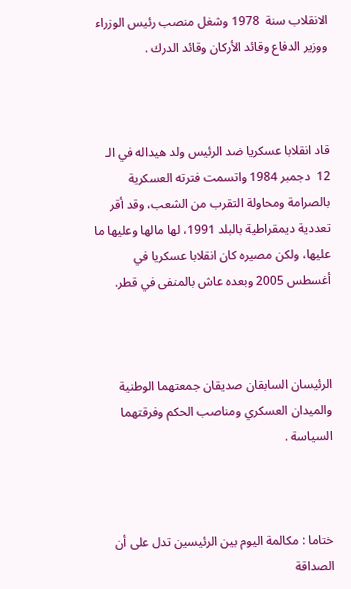الانقلاب سنة  1978 وشغل منصب رئيس الوزراء ووزير الدفاع وقائد الأركان وقائد الدرك .



قاد انقلابا عسكريا ضد الرئيس ولد هيداله في الـ 12  دجمبر 1984 واتسمت فترته العسكرية بالصرامة ومحاولة التقرب من الشعب، وقد أقر تعددية ديمقراطية بالبلد 1991، لها مالها وعليها ما عليها، ولكن مصيره كان انقلابا عسكريا في أغسطس 2005 وبعده عاش بالمنفى في قطر.



الرئيسان السابقان صديقان جمعتهما الوطنية والميدان العسكري ومناصب الحكم وفرقتهما السياسة .



ختاما : مكالمة اليوم بين الرئيسين تدل على أن الصداقة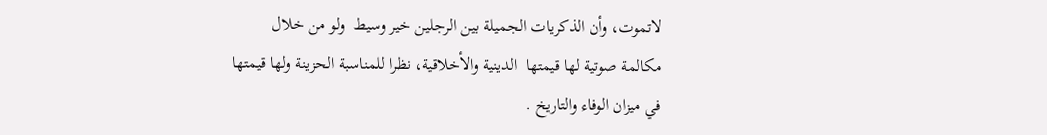لاتموت، وأن الذكريات الجميلة بين الرجلين خير وسيط  ولو من خلال مكالمة صوتية لها قيمتها  الدينية والأخلاقية، نظرا للمناسبة الحزينة ولها قيمتها في ميزان الوفاء والتاريخ .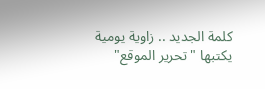كلمة الجديد .. زاوية يومية يكتبها "تحرير الموقع"